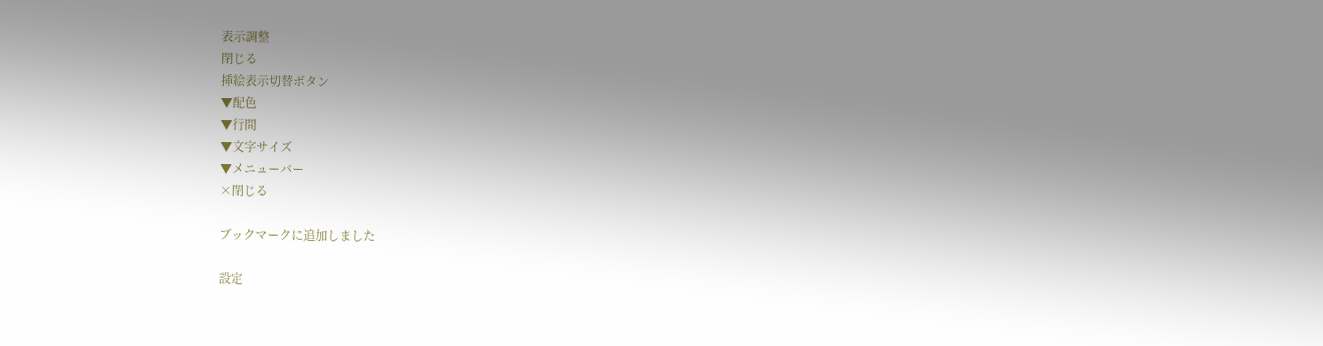表示調整
閉じる
挿絵表示切替ボタン
▼配色
▼行間
▼文字サイズ
▼メニューバー
×閉じる

ブックマークに追加しました

設定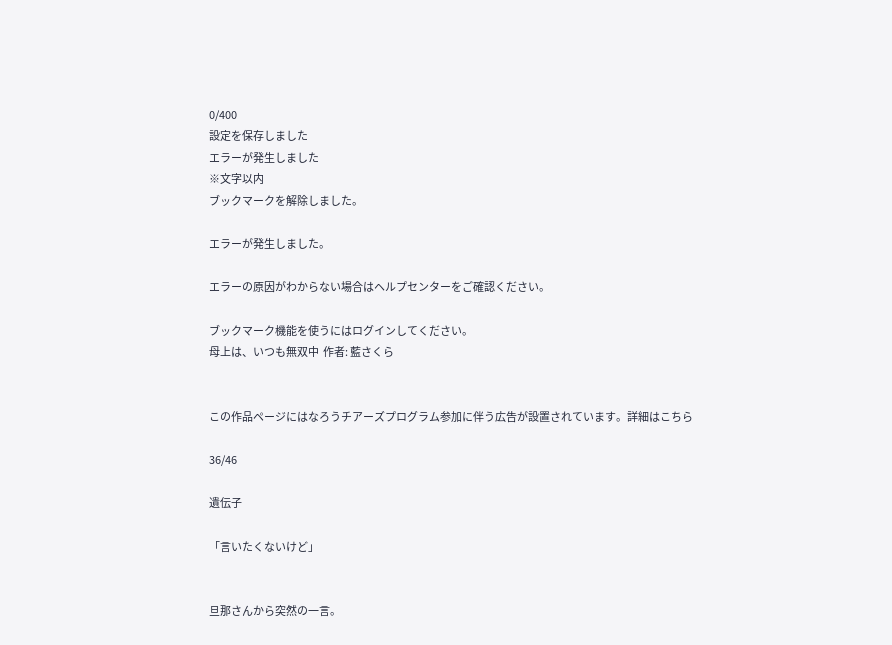0/400
設定を保存しました
エラーが発生しました
※文字以内
ブックマークを解除しました。

エラーが発生しました。

エラーの原因がわからない場合はヘルプセンターをご確認ください。

ブックマーク機能を使うにはログインしてください。
母上は、いつも無双中  作者: 藍さくら


この作品ページにはなろうチアーズプログラム参加に伴う広告が設置されています。詳細はこちら

36/46

遺伝子

「言いたくないけど」


旦那さんから突然の一言。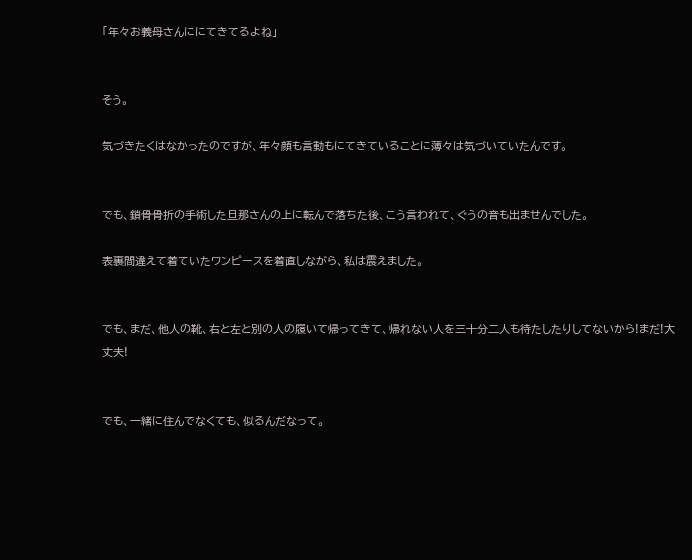「年々お義母さんににてきてるよね」


そう。

気づきたくはなかったのですが、年々顔も言動もにてきていることに薄々は気づいていたんです。


でも、鎖骨骨折の手術した旦那さんの上に転んで落ちた後、こう言われて、ぐうの音も出ませんでした。

表裏間違えて着ていたワンピースを着直しながら、私は震えました。


でも、まだ、他人の靴、右と左と別の人の履いて帰ってきて、帰れない人を三十分二人も待たしたりしてないから!まだ!大丈夫!


でも、一緒に住んでなくても、似るんだなって。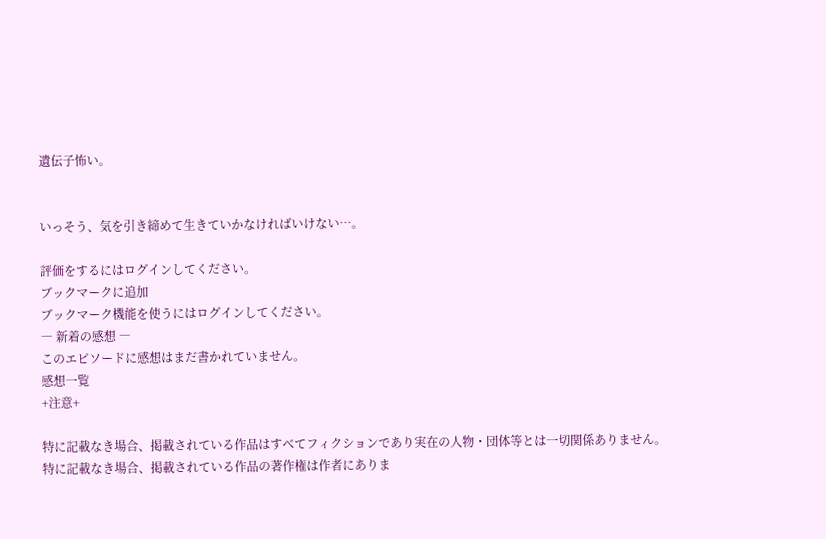遺伝子怖い。


いっそう、気を引き締めて生きていかなければいけない…。

評価をするにはログインしてください。
ブックマークに追加
ブックマーク機能を使うにはログインしてください。
― 新着の感想 ―
このエピソードに感想はまだ書かれていません。
感想一覧
+注意+

特に記載なき場合、掲載されている作品はすべてフィクションであり実在の人物・団体等とは一切関係ありません。
特に記載なき場合、掲載されている作品の著作権は作者にありま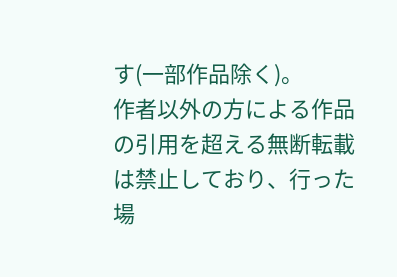す(一部作品除く)。
作者以外の方による作品の引用を超える無断転載は禁止しており、行った場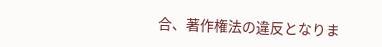合、著作権法の違反となりま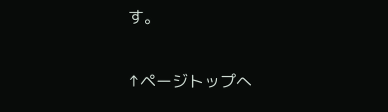す。

↑ページトップへ